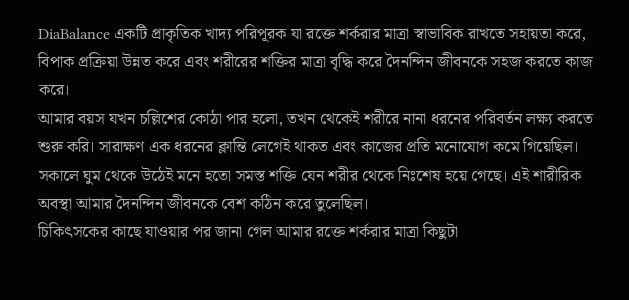DiaBalance একটি প্রাকৃতিক খাদ্য পরিপূরক যা রক্তে শর্করার মাত্রা স্বাভাবিক রাখতে সহায়তা করে, বিপাক প্রক্রিয়া উন্নত করে এবং শরীরের শক্তির মাত্রা বৃদ্ধি করে দৈনন্দিন জীবনকে সহজ করতে কাজ করে।
আমার বয়স যখন চল্লিশের কোঠা পার হলো, তখন থেকেই শরীরে নানা ধরনের পরিবর্তন লক্ষ্য করতে শুরু করি। সারাক্ষণ এক ধরনের ক্লান্তি লেগেই থাকত এবং কাজের প্রতি মনোযোগ কমে গিয়েছিল। সকালে ঘুম থেকে উঠেই মনে হতো সমস্ত শক্তি যেন শরীর থেকে নিঃশেষ হয়ে গেছে। এই শারীরিক অবস্থা আমার দৈনন্দিন জীবনকে বেশ কঠিন করে তুলেছিল।
চিকিৎসকের কাছে যাওয়ার পর জানা গেল আমার রক্তে শর্করার মাত্রা কিছুটা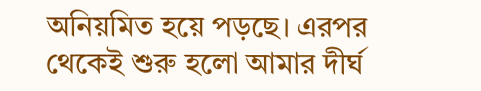অনিয়মিত হয়ে পড়ছে। এরপর থেকেই শুরু হলো আমার দীর্ঘ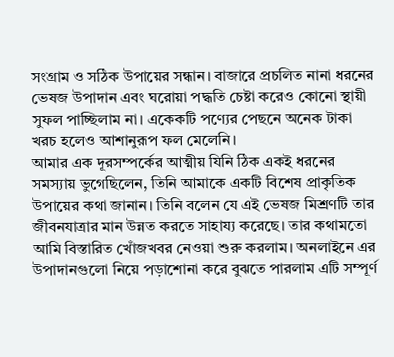সংগ্রাম ও সঠিক উপায়ের সন্ধান। বাজারে প্রচলিত নানা ধরনের ভেষজ উপাদান এবং ঘরোয়া পদ্ধতি চেষ্টা করেও কোনো স্থায়ী সুফল পাচ্ছিলাম না। একেকটি পণ্যের পেছনে অনেক টাকা খরচ হলেও আশানুরূপ ফল মেলেনি।
আমার এক দূরসম্পর্কের আত্মীয় যিনি ঠিক একই ধরনের সমস্যায় ভুগেছিলেন, তিনি আমাকে একটি বিশেষ প্রাকৃতিক উপায়ের কথা জানান। তিনি বলেন যে এই ভেষজ মিশ্রণটি তার জীবনযাত্রার মান উন্নত করতে সাহায্য করেছে। তার কথামতো আমি বিস্তারিত খোঁজখবর নেওয়া শুরু করলাম। অনলাইনে এর উপাদানগুলো নিয়ে পড়াশোনা করে বুঝতে পারলাম এটি সম্পূর্ণ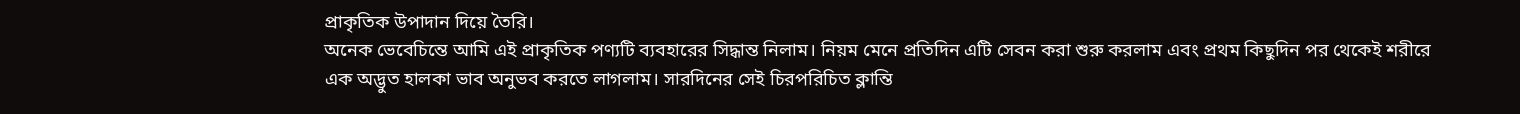প্রাকৃতিক উপাদান দিয়ে তৈরি।
অনেক ভেবেচিন্তে আমি এই প্রাকৃতিক পণ্যটি ব্যবহারের সিদ্ধান্ত নিলাম। নিয়ম মেনে প্রতিদিন এটি সেবন করা শুরু করলাম এবং প্রথম কিছুদিন পর থেকেই শরীরে এক অদ্ভুত হালকা ভাব অনুভব করতে লাগলাম। সারদিনের সেই চিরপরিচিত ক্লান্তি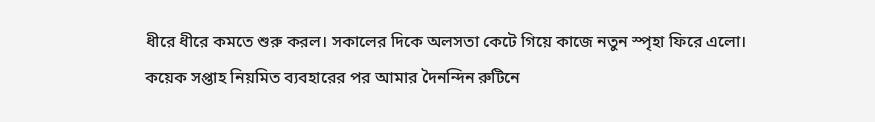ধীরে ধীরে কমতে শুরু করল। সকালের দিকে অলসতা কেটে গিয়ে কাজে নতুন স্পৃহা ফিরে এলো।
কয়েক সপ্তাহ নিয়মিত ব্যবহারের পর আমার দৈনন্দিন রুটিনে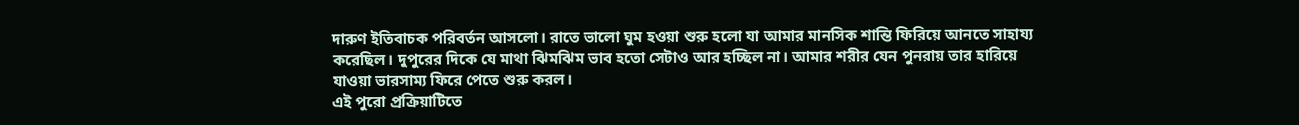দারুণ ইতিবাচক পরিবর্তন আসলো। রাতে ভালো ঘুম হওয়া শুরু হলো যা আমার মানসিক শান্তি ফিরিয়ে আনতে সাহায্য করেছিল। দুপুরের দিকে যে মাথা ঝিমঝিম ভাব হতো সেটাও আর হচ্ছিল না। আমার শরীর যেন পুনরায় তার হারিয়ে যাওয়া ভারসাম্য ফিরে পেতে শুরু করল।
এই পুরো প্রক্রিয়াটিতে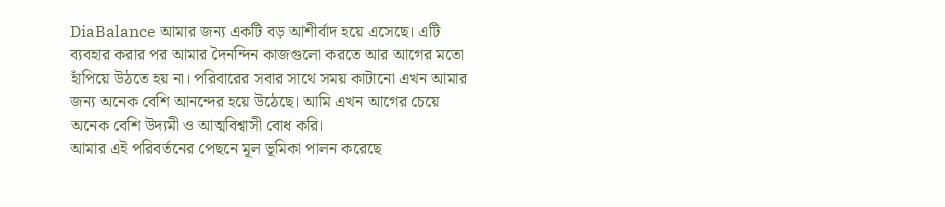DiaBalance আমার জন্য একটি বড় আশীর্বাদ হয়ে এসেছে। এটি ব্যবহার করার পর আমার দৈনন্দিন কাজগুলো করতে আর আগের মতো হাঁপিয়ে উঠতে হয় না। পরিবারের সবার সাথে সময় কাটানো এখন আমার জন্য অনেক বেশি আনন্দের হয়ে উঠেছে। আমি এখন আগের চেয়ে অনেক বেশি উদ্যমী ও আত্মবিশ্বাসী বোধ করি।
আমার এই পরিবর্তনের পেছনে মূল ভূমিকা পালন করেছে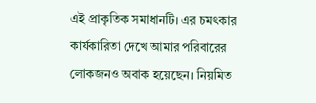এই প্রাকৃতিক সমাধানটি। এর চমৎকার কার্যকারিতা দেখে আমার পরিবারের লোকজনও অবাক হয়েছেন। নিয়মিত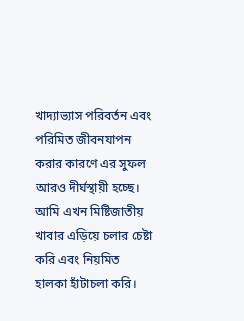খাদ্যাভ্যাস পরিবর্তন এবং পরিমিত জীবনযাপন করার কারণে এর সুফল আরও দীর্ঘস্থায়ী হচ্ছে। আমি এখন মিষ্টিজাতীয় খাবার এড়িয়ে চলার চেষ্টা করি এবং নিয়মিত হালকা হাঁটাচলা করি।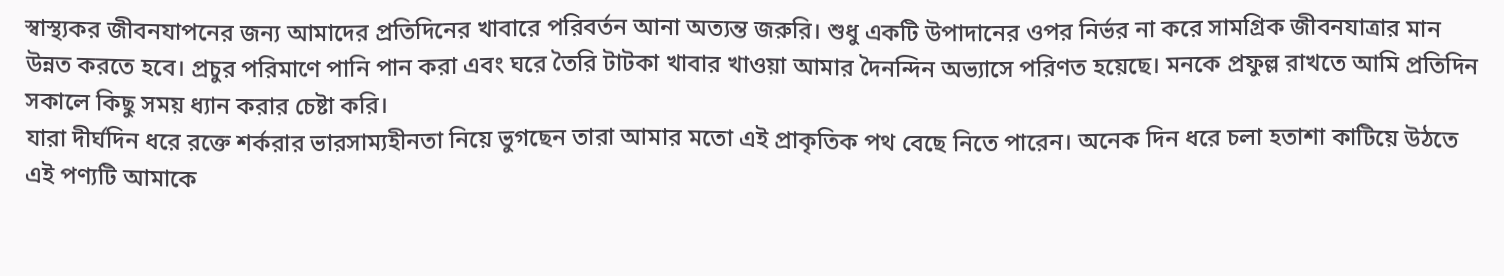স্বাস্থ্যকর জীবনযাপনের জন্য আমাদের প্রতিদিনের খাবারে পরিবর্তন আনা অত্যন্ত জরুরি। শুধু একটি উপাদানের ওপর নির্ভর না করে সামগ্রিক জীবনযাত্রার মান উন্নত করতে হবে। প্রচুর পরিমাণে পানি পান করা এবং ঘরে তৈরি টাটকা খাবার খাওয়া আমার দৈনন্দিন অভ্যাসে পরিণত হয়েছে। মনকে প্রফুল্ল রাখতে আমি প্রতিদিন সকালে কিছু সময় ধ্যান করার চেষ্টা করি।
যারা দীর্ঘদিন ধরে রক্তে শর্করার ভারসাম্যহীনতা নিয়ে ভুগছেন তারা আমার মতো এই প্রাকৃতিক পথ বেছে নিতে পারেন। অনেক দিন ধরে চলা হতাশা কাটিয়ে উঠতে এই পণ্যটি আমাকে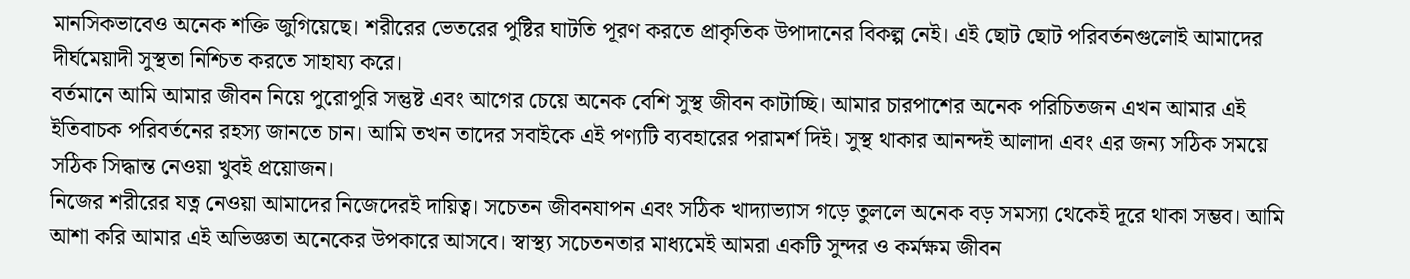মানসিকভাবেও অনেক শক্তি জুগিয়েছে। শরীরের ভেতরের পুষ্টির ঘাটতি পূরণ করতে প্রাকৃতিক উপাদানের বিকল্প নেই। এই ছোট ছোট পরিবর্তনগুলোই আমাদের দীর্ঘমেয়াদী সুস্থতা নিশ্চিত করতে সাহায্য করে।
বর্তমানে আমি আমার জীবন নিয়ে পুরোপুরি সন্তুষ্ট এবং আগের চেয়ে অনেক বেশি সুস্থ জীবন কাটাচ্ছি। আমার চারপাশের অনেক পরিচিতজন এখন আমার এই ইতিবাচক পরিবর্তনের রহস্য জানতে চান। আমি তখন তাদের সবাইকে এই পণ্যটি ব্যবহারের পরামর্শ দিই। সুস্থ থাকার আনন্দই আলাদা এবং এর জন্য সঠিক সময়ে সঠিক সিদ্ধান্ত নেওয়া খুবই প্রয়োজন।
নিজের শরীরের যত্ন নেওয়া আমাদের নিজেদেরই দায়িত্ব। সচেতন জীবনযাপন এবং সঠিক খাদ্যাভ্যাস গড়ে তুললে অনেক বড় সমস্যা থেকেই দূরে থাকা সম্ভব। আমি আশা করি আমার এই অভিজ্ঞতা অনেকের উপকারে আসবে। স্বাস্থ্য সচেতনতার মাধ্যমেই আমরা একটি সুন্দর ও কর্মক্ষম জীবন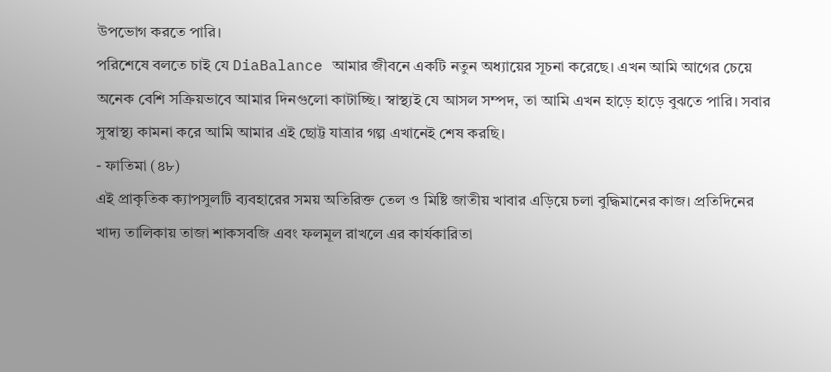উপভোগ করতে পারি।
পরিশেষে বলতে চাই যে DiaBalance আমার জীবনে একটি নতুন অধ্যায়ের সূচনা করেছে। এখন আমি আগের চেয়ে অনেক বেশি সক্রিয়ভাবে আমার দিনগুলো কাটাচ্ছি। স্বাস্থ্যই যে আসল সম্পদ, তা আমি এখন হাড়ে হাড়ে বুঝতে পারি। সবার সুস্বাস্থ্য কামনা করে আমি আমার এই ছোট্ট যাত্রার গল্প এখানেই শেষ করছি।
- ফাতিমা (৪৮)
এই প্রাকৃতিক ক্যাপসুলটি ব্যবহারের সময় অতিরিক্ত তেল ও মিষ্টি জাতীয় খাবার এড়িয়ে চলা বুদ্ধিমানের কাজ। প্রতিদিনের খাদ্য তালিকায় তাজা শাকসবজি এবং ফলমূল রাখলে এর কার্যকারিতা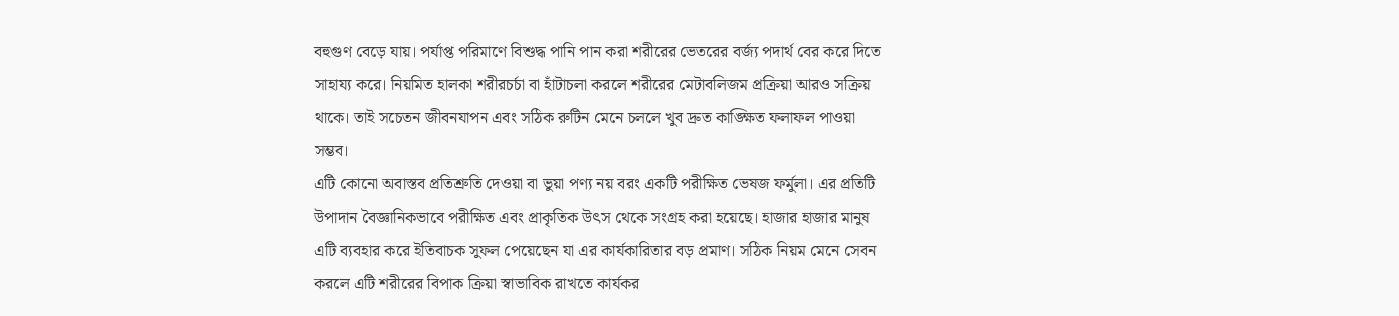বহুগুণ বেড়ে যায়। পর্যাপ্ত পরিমাণে বিশুদ্ধ পানি পান করা শরীরের ভেতরের বর্জ্য পদার্থ বের করে দিতে সাহায্য করে। নিয়মিত হালকা শরীরচর্চা বা হাঁটাচলা করলে শরীরের মেটাবলিজম প্রক্রিয়া আরও সক্রিয় থাকে। তাই সচেতন জীবনযাপন এবং সঠিক রুটিন মেনে চললে খুব দ্রুত কাঙ্ক্ষিত ফলাফল পাওয়া সম্ভব।
এটি কোনো অবাস্তব প্রতিশ্রুতি দেওয়া বা ভুয়া পণ্য নয় বরং একটি পরীক্ষিত ভেষজ ফর্মুলা। এর প্রতিটি উপাদান বৈজ্ঞানিকভাবে পরীক্ষিত এবং প্রাকৃতিক উৎস থেকে সংগ্রহ করা হয়েছে। হাজার হাজার মানুষ এটি ব্যবহার করে ইতিবাচক সুফল পেয়েছেন যা এর কার্যকারিতার বড় প্রমাণ। সঠিক নিয়ম মেনে সেবন করলে এটি শরীরের বিপাক ক্রিয়া স্বাভাবিক রাখতে কার্যকর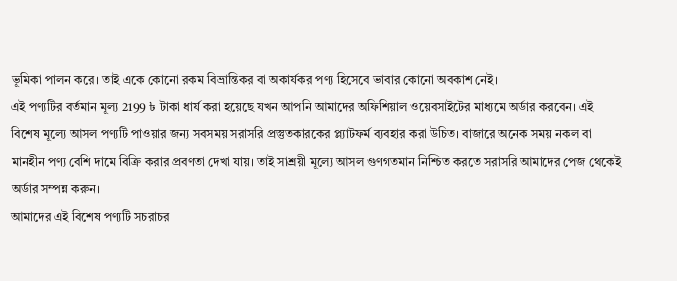ভূমিকা পালন করে। তাই একে কোনো রকম বিভ্রান্তিকর বা অকার্যকর পণ্য হিসেবে ভাবার কোনো অবকাশ নেই।
এই পণ্যটির বর্তমান মূল্য 2199 ৳ টাকা ধার্য করা হয়েছে যখন আপনি আমাদের অফিশিয়াল ওয়েবসাইটের মাধ্যমে অর্ডার করবেন। এই বিশেষ মূল্যে আসল পণ্যটি পাওয়ার জন্য সবসময় সরাসরি প্রস্তুতকারকের প্ল্যাটফর্ম ব্যবহার করা উচিত। বাজারে অনেক সময় নকল বা মানহীন পণ্য বেশি দামে বিক্রি করার প্রবণতা দেখা যায়। তাই সাশ্রয়ী মূল্যে আসল গুণগতমান নিশ্চিত করতে সরাসরি আমাদের পেজ থেকেই অর্ডার সম্পন্ন করুন।
আমাদের এই বিশেষ পণ্যটি সচরাচর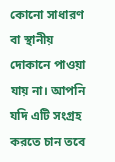কোনো সাধারণ বা স্থানীয় দোকানে পাওয়া যায় না। আপনি যদি এটি সংগ্রহ করতে চান তবে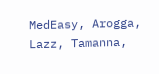MedEasy, Arogga, Lazz, Tamanna,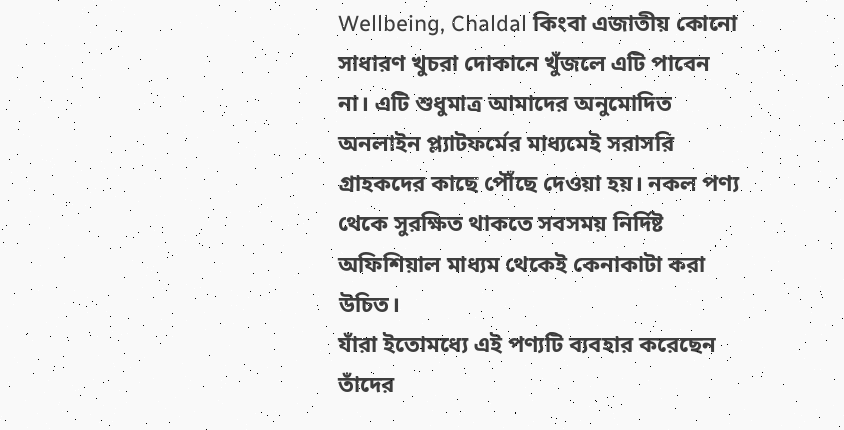Wellbeing, Chaldal কিংবা এজাতীয় কোনো সাধারণ খুচরা দোকানে খুঁজলে এটি পাবেন না। এটি শুধুমাত্র আমাদের অনুমোদিত অনলাইন প্ল্যাটফর্মের মাধ্যমেই সরাসরি গ্রাহকদের কাছে পৌঁছে দেওয়া হয়। নকল পণ্য থেকে সুরক্ষিত থাকতে সবসময় নির্দিষ্ট অফিশিয়াল মাধ্যম থেকেই কেনাকাটা করা উচিত।
যাঁরা ইতোমধ্যে এই পণ্যটি ব্যবহার করেছেন তাঁদের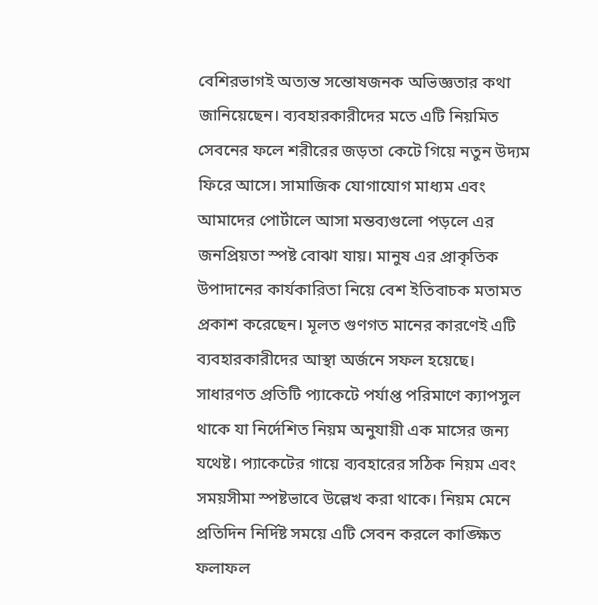বেশিরভাগই অত্যন্ত সন্তোষজনক অভিজ্ঞতার কথা জানিয়েছেন। ব্যবহারকারীদের মতে এটি নিয়মিত সেবনের ফলে শরীরের জড়তা কেটে গিয়ে নতুন উদ্যম ফিরে আসে। সামাজিক যোগাযোগ মাধ্যম এবং আমাদের পোর্টালে আসা মন্তব্যগুলো পড়লে এর জনপ্রিয়তা স্পষ্ট বোঝা যায়। মানুষ এর প্রাকৃতিক উপাদানের কার্যকারিতা নিয়ে বেশ ইতিবাচক মতামত প্রকাশ করেছেন। মূলত গুণগত মানের কারণেই এটি ব্যবহারকারীদের আস্থা অর্জনে সফল হয়েছে।
সাধারণত প্রতিটি প্যাকেটে পর্যাপ্ত পরিমাণে ক্যাপসুল থাকে যা নির্দেশিত নিয়ম অনুযায়ী এক মাসের জন্য যথেষ্ট। প্যাকেটের গায়ে ব্যবহারের সঠিক নিয়ম এবং সময়সীমা স্পষ্টভাবে উল্লেখ করা থাকে। নিয়ম মেনে প্রতিদিন নির্দিষ্ট সময়ে এটি সেবন করলে কাঙ্ক্ষিত ফলাফল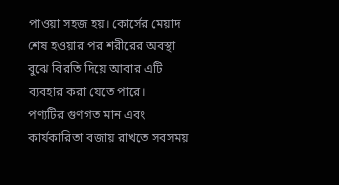পাওয়া সহজ হয়। কোর্সের মেয়াদ শেষ হওয়ার পর শরীরের অবস্থা বুঝে বিরতি দিয়ে আবার এটি ব্যবহার করা যেতে পারে।
পণ্যটির গুণগত মান এবং কার্যকারিতা বজায় রাখতে সবসময়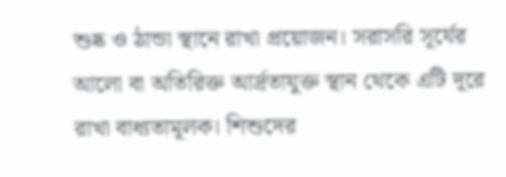শুষ্ক ও ঠান্ডা স্থানে রাখা প্রয়োজন। সরাসরি সূর্যের আলো বা অতিরিক্ত আর্দ্রতাযুক্ত স্থান থেকে এটি দূরে রাখা বাধ্যতামূলক। শিশুদের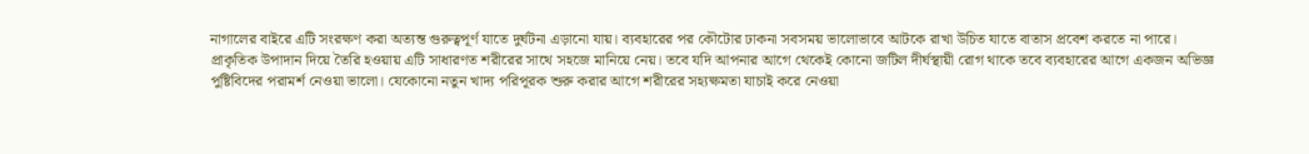নাগালের বাইরে এটি সংরক্ষণ করা অত্যন্ত গুরুত্বপূর্ণ যাতে দুর্ঘটনা এড়ানো যায়। ব্যবহারের পর কৌটোর ঢাকনা সবসময় ভালোভাবে আটকে রাখা উচিত যাতে বাতাস প্রবেশ করতে না পারে।
প্রাকৃতিক উপাদান দিয়ে তৈরি হওয়ায় এটি সাধারণত শরীরের সাথে সহজে মানিয়ে নেয়। তবে যদি আপনার আগে থেকেই কোনো জটিল দীর্ঘস্থায়ী রোগ থাকে তবে ব্যবহারের আগে একজন অভিজ্ঞ পুষ্টিবিদের পরামর্শ নেওয়া ভালো। যেকোনো নতুন খাদ্য পরিপূরক শুরু করার আগে শরীরের সহ্যক্ষমতা যাচাই করে নেওয়া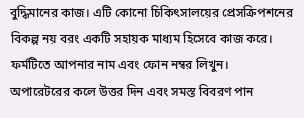বুদ্ধিমানের কাজ। এটি কোনো চিকিৎসালয়ের প্রেসক্রিপশনের বিকল্প নয় বরং একটি সহায়ক মাধ্যম হিসেবে কাজ করে।
ফর্মটিতে আপনার নাম এবং ফোন নম্বর লিখুন।
অপারেটরের কলে উত্তর দিন এবং সমস্ত বিবরণ পান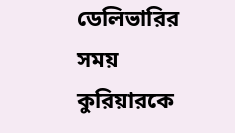ডেলিভারির সময় কুরিয়ারকে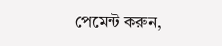পেমেন্ট করুন,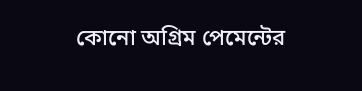কোনো অগ্রিম পেমেন্টের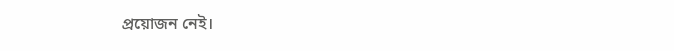প্রয়োজন নেই।